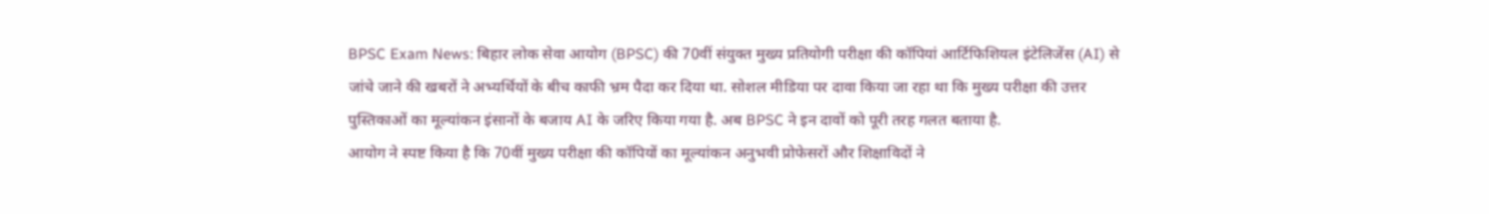BPSC Exam News: बिहार लोक सेवा आयोग (BPSC) की 70वीं संयुक्त मुख्य प्रतियोगी परीक्षा की कॉपियां आर्टिफिशियल इंटेलिजेंस (AI) से जांचे जाने की खबरों ने अभ्यर्थियों के बीच काफी भ्रम पैदा कर दिया था. सोशल मीडिया पर दावा किया जा रहा था कि मुख्य परीक्षा की उत्तर पुस्तिकाओं का मूल्यांकन इंसानों के बजाय AI के जरिए किया गया है. अब BPSC ने इन दावों को पूरी तरह गलत बताया है.
आयोग ने स्पष्ट किया है कि 70वीं मुख्य परीक्षा की कॉपियों का मूल्यांकन अनुभवी प्रोफेसरों और शिक्षाविदों ने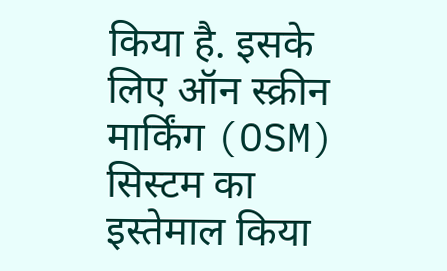किया है. इसके लिए ऑन स्क्रीन मार्किंग (OSM) सिस्टम का इस्तेमाल किया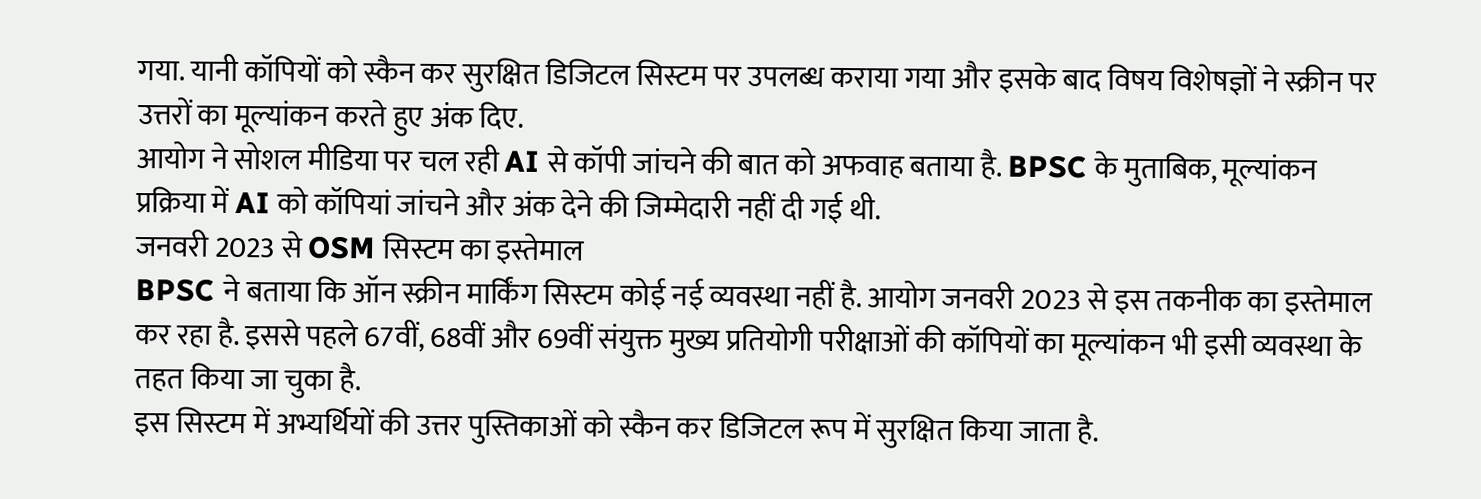गया. यानी कॉपियों को स्कैन कर सुरक्षित डिजिटल सिस्टम पर उपलब्ध कराया गया और इसके बाद विषय विशेषज्ञों ने स्क्रीन पर उत्तरों का मूल्यांकन करते हुए अंक दिए.
आयोग ने सोशल मीडिया पर चल रही AI से कॉपी जांचने की बात को अफवाह बताया है. BPSC के मुताबिक, मूल्यांकन प्रक्रिया में AI को कॉपियां जांचने और अंक देने की जिम्मेदारी नहीं दी गई थी.
जनवरी 2023 से OSM सिस्टम का इस्तेमाल
BPSC ने बताया कि ऑन स्क्रीन मार्किंग सिस्टम कोई नई व्यवस्था नहीं है. आयोग जनवरी 2023 से इस तकनीक का इस्तेमाल कर रहा है. इससे पहले 67वीं, 68वीं और 69वीं संयुक्त मुख्य प्रतियोगी परीक्षाओं की कॉपियों का मूल्यांकन भी इसी व्यवस्था के तहत किया जा चुका है.
इस सिस्टम में अभ्यर्थियों की उत्तर पुस्तिकाओं को स्कैन कर डिजिटल रूप में सुरक्षित किया जाता है.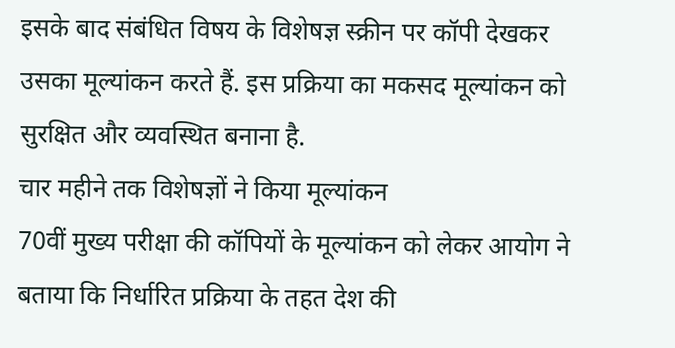इसके बाद संबंधित विषय के विशेषज्ञ स्क्रीन पर कॉपी देखकर उसका मूल्यांकन करते हैं. इस प्रक्रिया का मकसद मूल्यांकन को सुरक्षित और व्यवस्थित बनाना है.
चार महीने तक विशेषज्ञों ने किया मूल्यांकन
70वीं मुख्य परीक्षा की कॉपियों के मूल्यांकन को लेकर आयोग ने बताया कि निर्धारित प्रक्रिया के तहत देश की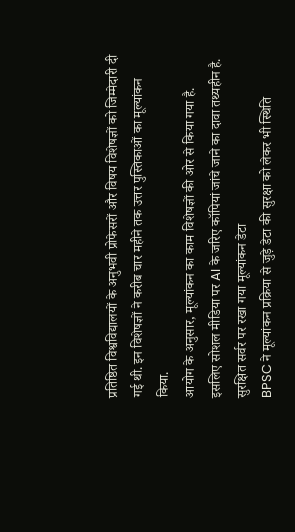प्रतिष्ठित विश्वविद्यालयों के अनुभवी प्रोफेसरों और विषय विशेषज्ञों को जिम्मेदारी दी गई थी. इन विशेषज्ञों ने करीब चार महीने तक उत्तर पुस्तिकाओं का मूल्यांकन किया.
आयोग के अनुसार, मूल्यांकन का काम विशेषज्ञों की ओर से किया गया है. इसलिए सोशल मीडिया पर AI के जरिए कॉपियां जांचे जाने का दावा तथ्यहीन है.
सुरक्षित सर्वर पर रखा गया मूल्यांकन डेटा
BPSC ने मूल्यांकन प्रक्रिया से जुड़े डेटा की सुरक्षा को लेकर भी स्थिति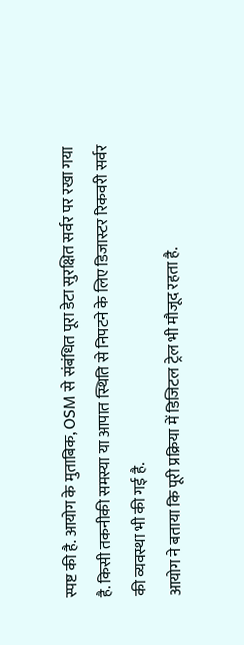स्पष्ट की है. आयोग के मुताबिक, OSM से संबंधित पूरा डेटा सुरक्षित सर्वर पर रखा गया है. किसी तकनीकी समस्या या आपात स्थिति से निपटने के लिए डिजास्टर रिकवरी सर्वर की व्यवस्था भी की गई है.
आयोग ने बताया कि पूरी प्रक्रिया में डिजिटल ट्रेल भी मौजूद रहता है.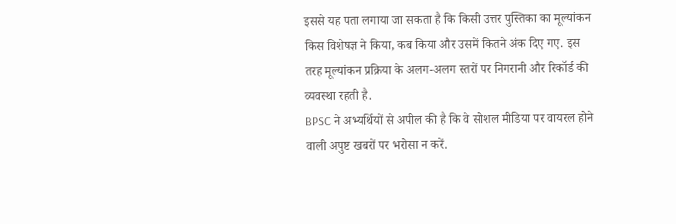इससे यह पता लगाया जा सकता है कि किसी उत्तर पुस्तिका का मूल्यांकन किस विशेषज्ञ ने किया, कब किया और उसमें कितने अंक दिए गए. इस तरह मूल्यांकन प्रक्रिया के अलग-अलग स्तरों पर निगरानी और रिकॉर्ड की व्यवस्था रहती है.
BPSC ने अभ्यर्थियों से अपील की है कि वे सोशल मीडिया पर वायरल होने वाली अपुष्ट खबरों पर भरोसा न करें.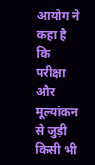आयोग ने कहा है कि परीक्षा और मूल्यांकन से जुड़ी किसी भी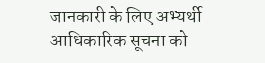जानकारी के लिए अभ्यर्थी आधिकारिक सूचना को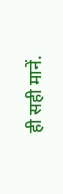ही सही मानें.